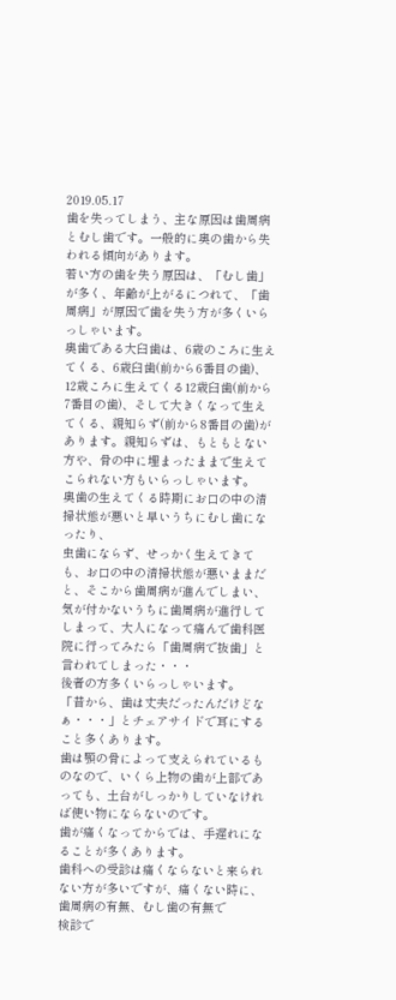2019.05.17
歯を失ってしまう、主な原因は歯周病とむし歯です。一般的に奥の歯から失われる傾向があります。
若い方の歯を失う原因は、「むし歯」が多く、年齢が上がるにつれて、「歯周病」が原因で歯を失う方が多くいらっしゃいます。
奥歯である大臼歯は、6歳のころに生えてくる、6歳臼歯(前から6番目の歯)、12歳ころに生えてくる12歳臼歯(前から7番目の歯)、そして大きくなって生えてくる、親知らず(前から8番目の歯)があります。親知らずは、もともとない方や、骨の中に埋まったままで生えてこられない方もいらっしゃいます。
奥歯の生えてくる時期にお口の中の清掃状態が悪いと早いうちにむし歯になったり、
虫歯にならず、せっかく生えてきても、お口の中の清掃状態が悪いままだと、そこから歯周病が進んでしまい、気が付かないうちに歯周病が進行してしまって、大人になって痛んで歯科医院に行ってみたら「歯周病で抜歯」と言われてしまった・・・
後者の方多くいらっしゃいます。
「昔から、歯は丈夫だったんだけどなぁ・・・」とチェアサイドで耳にすること多くあります。
歯は顎の骨によって支えられているものなので、いくら上物の歯が上部であっても、土台がしっかりしていなければ使い物にならないのです。
歯が痛くなってからでは、手遅れになることが多くあります。
歯科への受診は痛くならないと来られない方が多いですが、痛くない時に、歯周病の有無、むし歯の有無で
検診で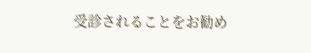受診されることをお勧め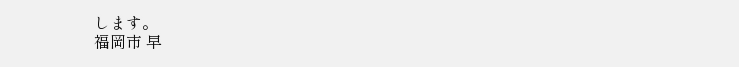します。
福岡市 早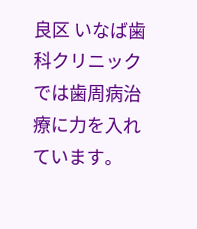良区 いなば歯科クリニック では歯周病治療に力を入れています。